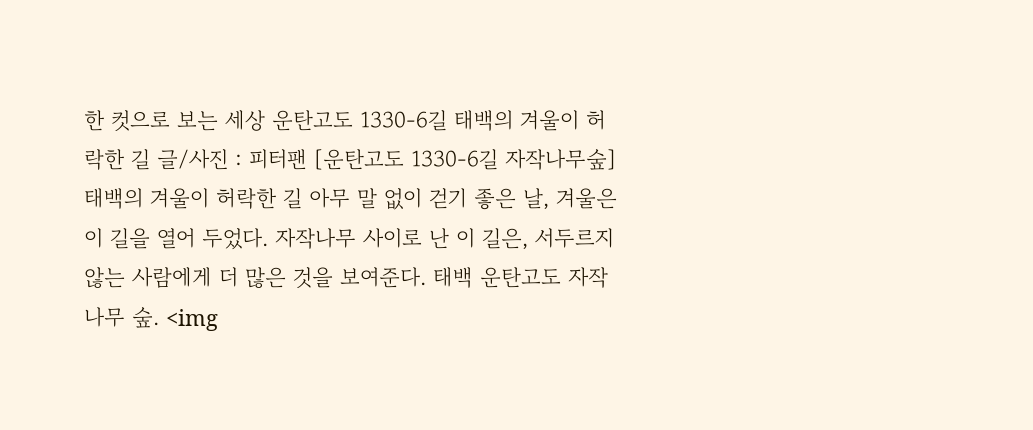한 컷으로 보는 세상 운탄고도 1330-6길 태백의 겨울이 허락한 길 글/사진 : 피터팬 [운탄고도 1330-6길 자작나무숲] 태백의 겨울이 허락한 길 아무 말 없이 걷기 좋은 날, 겨울은 이 길을 열어 두었다. 자작나무 사이로 난 이 길은, 서두르지 않는 사람에게 더 많은 것을 보여준다. 태백 운탄고도 자작나무 숲. <img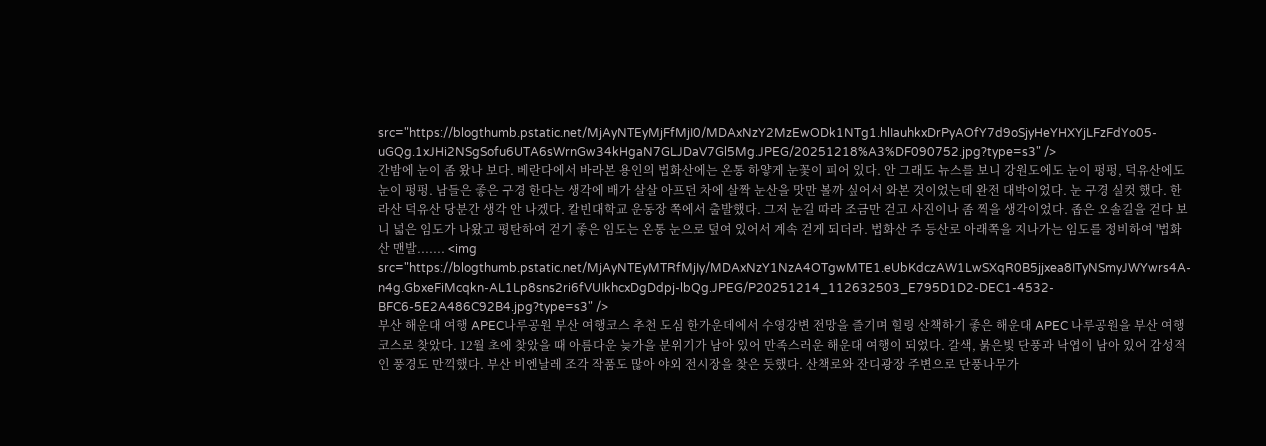src="https://blogthumb.pstatic.net/MjAyNTEyMjFfMjI0/MDAxNzY2MzEwODk1NTg1.hlIauhkxDrPyAOfY7d9oSjyHeYHXYjLFzFdYo05-uGQg.1xJHi2NSgSofu6UTA6sWrnGw34kHgaN7GLJDaV7Gl5Mg.JPEG/20251218%A3%DF090752.jpg?type=s3" />
간밤에 눈이 좀 왔나 보다. 베란다에서 바라본 용인의 법화산에는 온통 하얗게 눈꽃이 피어 있다. 안 그래도 뉴스를 보니 강원도에도 눈이 펑펑, 덕유산에도 눈이 펑펑. 남들은 좋은 구경 한다는 생각에 배가 살살 아프던 차에 살짝 눈산을 맛만 볼까 싶어서 와본 것이었는데 완전 대박이었다. 눈 구경 실컷 했다. 한라산 덕유산 당분간 생각 안 나겠다. 칼빈대학교 운동장 쪽에서 출발했다. 그저 눈길 따라 조금만 걷고 사진이나 좀 찍을 생각이었다. 좁은 오솔길을 걷다 보니 넓은 임도가 나왔고 평탄하여 걷기 좋은 임도는 온통 눈으로 덮여 있어서 계속 걷게 되더라. 법화산 주 등산로 아래쪽을 지나가는 임도를 정비하여 '법화산 맨발....... <img src="https://blogthumb.pstatic.net/MjAyNTEyMTRfMjIy/MDAxNzY1NzA4OTgwMTE1.eUbKdczAW1LwSXqR0B5jjxea8ITyNSmyJWYwrs4A-n4g.GbxeFiMcqkn-AL1Lp8sns2ri6fVUIkhcxDgDdpj-lbQg.JPEG/P20251214_112632503_E795D1D2-DEC1-4532-BFC6-5E2A486C92B4.jpg?type=s3" />
부산 해운대 여행 APEC나루공원 부산 여행코스 추천 도심 한가운데에서 수영강변 전망을 즐기며 힐링 산책하기 좋은 해운대 APEC 나루공원을 부산 여행 코스로 찾았다. 12월 초에 찾았을 때 아름다운 늦가을 분위기가 남아 있어 만족스러운 해운대 여행이 되었다. 갈색, 붉은빛 단풍과 낙엽이 남아 있어 감성적인 풍경도 만끽했다. 부산 비엔날레 조각 작품도 많아 야외 전시장을 찾은 듯했다. 산책로와 잔디광장 주변으로 단풍나무가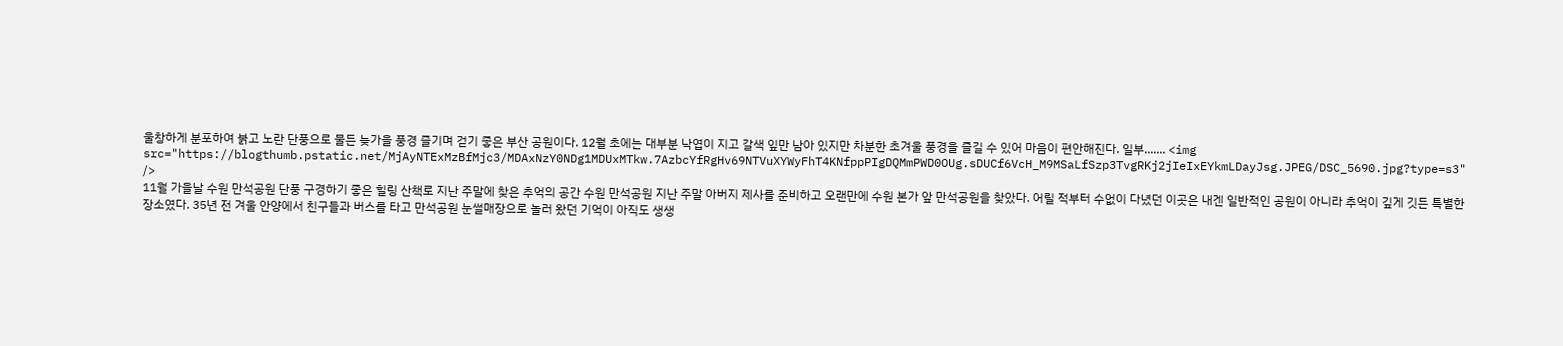울창하게 분포하여 붉고 노란 단풍으로 물든 늦가을 풍경 즐기며 걷기 좋은 부산 공원이다. 12월 초에는 대부분 낙엽이 지고 갈색 잎만 남아 있지만 차분한 초겨울 풍경을 즐길 수 있어 마음이 편안해진다. 일부....... <img src="https://blogthumb.pstatic.net/MjAyNTExMzBfMjc3/MDAxNzY0NDg1MDUxMTkw.7AzbcYfRgHv69NTVuXYWyFhT4KNfppPIgDQMmPWD0OUg.sDUCf6VcH_M9MSaLfSzp3TvgRKj2jIeIxEYkmLDayJsg.JPEG/DSC_5690.jpg?type=s3" />
11월 가을날 수원 만석공원 단풍 구경하기 좋은 힐링 산책로 지난 주말에 찾은 추억의 공간 수원 만석공원 지난 주말 아버지 제사를 준비하고 오랜만에 수원 본가 앞 만석공원을 찾았다. 어릴 적부터 수없이 다녔던 이곳은 내겐 일반적인 공원이 아니라 추억이 깊게 깃든 특별한 장소였다. 35년 전 겨울 안양에서 친구들과 버스를 타고 만석공원 눈썰매장으로 놀러 왔던 기억이 아직도 생생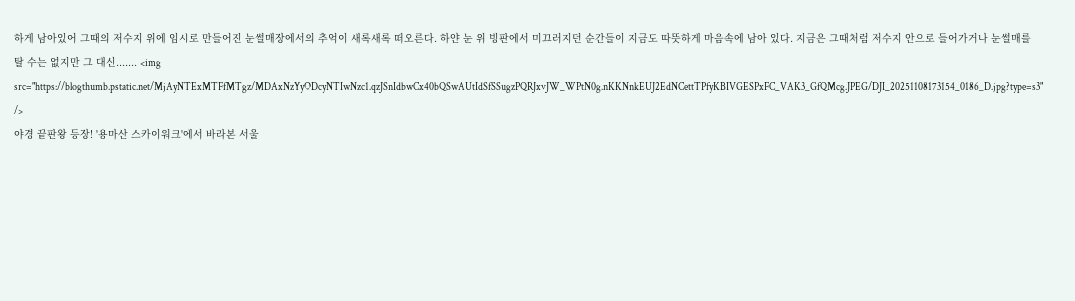하게 남아있어 그때의 저수지 위에 임시로 만들어진 눈썰매장에서의 추억이 새록새록 떠오른다. 하얀 눈 위 빙판에서 미끄러지던 순간들이 지금도 따뜻하게 마음속에 남아 있다. 지금은 그때처럼 저수지 안으로 들어가거나 눈썰매를 탈 수는 없지만 그 대신....... <img src="https://blogthumb.pstatic.net/MjAyNTExMTFfMTgz/MDAxNzYyODcyNTIwNzc1.qzJSnIdbwCx40bQSwAUtIdSfSSugzPQRJxvJW_WPtN0g.nKKNnkEUJ2EdNCettTPfyKBIVGESPxFC_VAK3_GfQMcg.JPEG/DJI_20251108173154_0186_D.jpg?type=s3" />
야경 끝판왕 등장! '용마산 스카이워크'에서 바라본 서울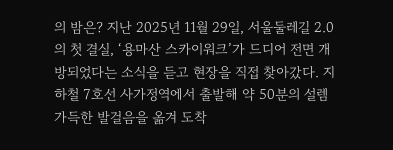의 밤은? 지난 2025년 11월 29일, 서울둘레길 2.0의 첫 결실, ‘용마산 스카이워크’가 드디어 전면 개방되었다는 소식을 듣고 현장을 직접 찾아갔다. 지하철 7호선 사가정역에서 출발해 약 50분의 설렘 가득한 발걸음을 옮겨 도착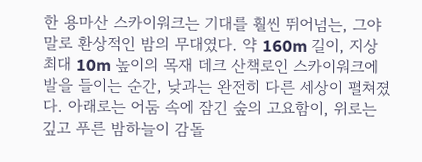한 용마산 스카이워크는 기대를 훨씬 뛰어넘는, 그야말로 환상적인 밤의 무대였다. 약 160m 길이, 지상 최대 10m 높이의 목재 데크 산책로인 스카이워크에 발을 들이는 순간, 낮과는 완전히 다른 세상이 펼쳐졌다. 아래로는 어둠 속에 잠긴 숲의 고요함이, 위로는 깊고 푸른 밤하늘이 감돌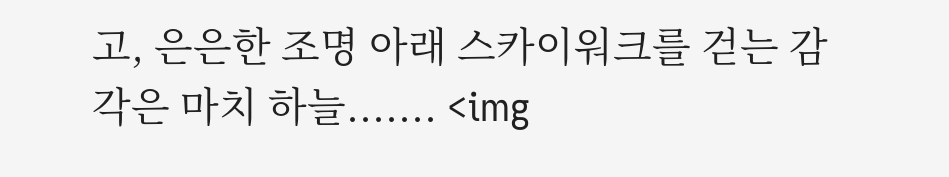고, 은은한 조명 아래 스카이워크를 걷는 감각은 마치 하늘....... <img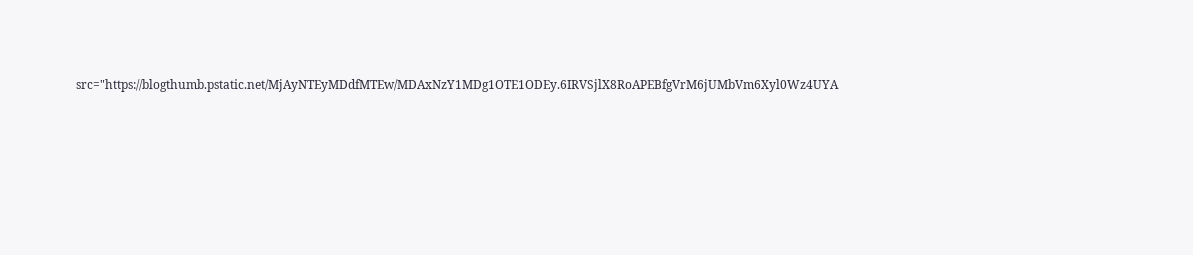src="https://blogthumb.pstatic.net/MjAyNTEyMDdfMTEw/MDAxNzY1MDg1OTE1ODEy.6IRVSjlX8RoAPEBfgVrM6jUMbVm6Xyl0Wz4UYA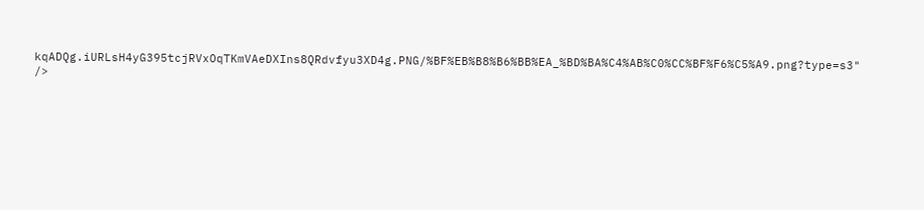kqADQg.iURLsH4yG395tcjRVxOqTKmVAeDXIns8QRdvfyu3XD4g.PNG/%BF%EB%B8%B6%BB%EA_%BD%BA%C4%AB%C0%CC%BF%F6%C5%A9.png?type=s3" />